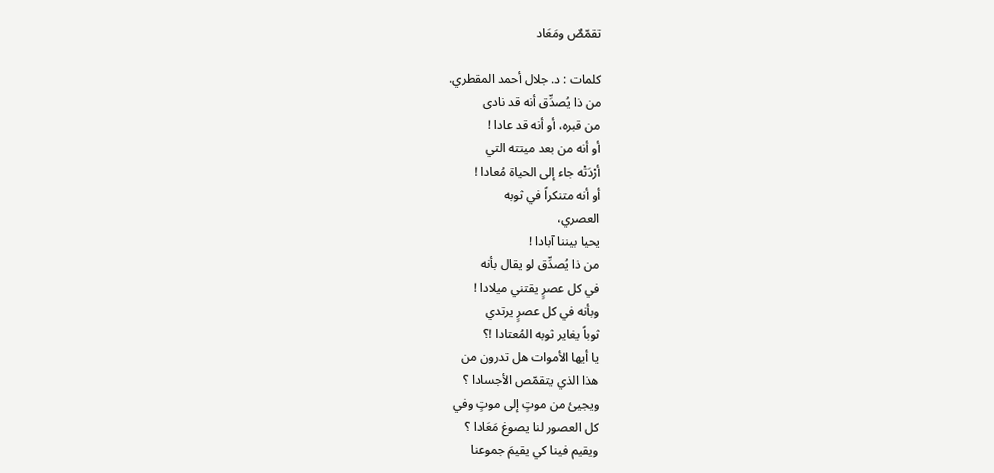تقمّصٌ ومَعَاد

كلمات : د. جلال أحمد المقطري.
من ذا يُصدِّق أنه قد نادى
من قبره، أو أنه قد عادا !
أو أنه من بعد ميتته التي
أرْدَتْه جاء إلى الحياة مُعادا !
أو أنه متنكراً في ثوبه
العصري،
يحيا بيننا آبادا !
من ذا يُصدِّق لو يقال بأنه
في كل عصرٍ يقتني ميلادا !
وبأنه في كل عصرٍ يرتدي
ثوباً يغاير ثوبه المُعتادا !؟
يا أيها الأموات هل تدرون من
هذا الذي يتقمّص الأجسادا ؟
ويجيئ من موتٍ إلى موتٍ وفي
كل العصور لنا يصوغ مَعَادا ؟
ويقيم فينا كي يقيمَ جموعنا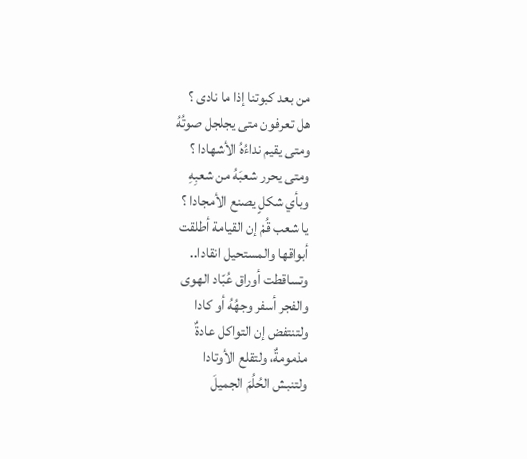من بعد كبوتنا إذا ما نادى ؟
هل تعرفون متى يجلجل صوتُهُ
ومتى يقيم نداءُهُ الأشهادا ؟
ومتى يحرر شعبَهُ من شعبِهِ
وبأي شكلٍ يصنع الأمجادا ؟
يا شعب قُمْ إن القيامة أطلقت
أبواقها والمستحيل انقادا..
وتساقطت أوراق عُبّاد الهوى
والفجر أسفر وجهُهُ أو كادا
ولتنتفض إن التواكل عادةٌ
مذمومةٌ، ولتقلع الأوتادا
ولتنبش الحُلُمَ الجميلَ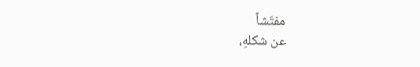مفتّشاً
عن شكلهِ،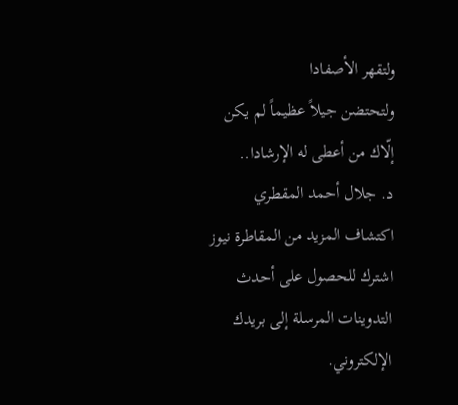ولتقهر الأصفادا
ولتحتضن جيلاً عظيماً لم يكن
إلّاك من أعطى له الإرشادا..
د. جلال أحمد المقطري
اكتشاف المزيد من المقاطرة نيوز
اشترك للحصول على أحدث التدوينات المرسلة إلى بريدك الإلكتروني.